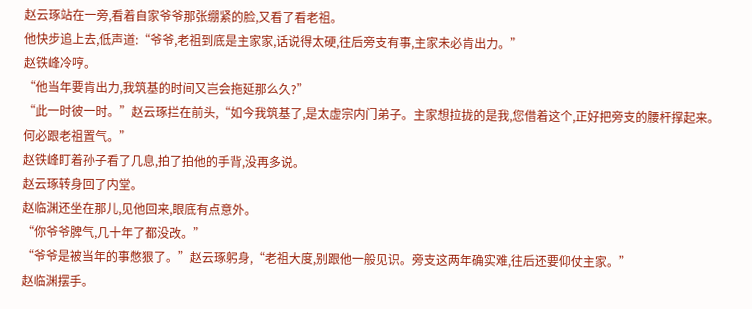赵云琢站在一旁,看着自家爷爷那张绷紧的脸,又看了看老祖。
他快步追上去,低声道:“爷爷,老祖到底是主家家,话说得太硬,往后旁支有事,主家未必肯出力。”
赵铁峰冷哼。
“他当年要肯出力,我筑基的时间又岂会拖延那么久?”
“此一时彼一时。”赵云琢拦在前头,“如今我筑基了,是太虚宗内门弟子。主家想拉拢的是我,您借着这个,正好把旁支的腰杆撑起来。何必跟老祖置气。”
赵铁峰盯着孙子看了几息,拍了拍他的手背,没再多说。
赵云琢转身回了内堂。
赵临渊还坐在那儿,见他回来,眼底有点意外。
“你爷爷脾气,几十年了都没改。”
“爷爷是被当年的事憋狠了。”赵云琢躬身,“老祖大度,别跟他一般见识。旁支这两年确实难,往后还要仰仗主家。”
赵临渊摆手。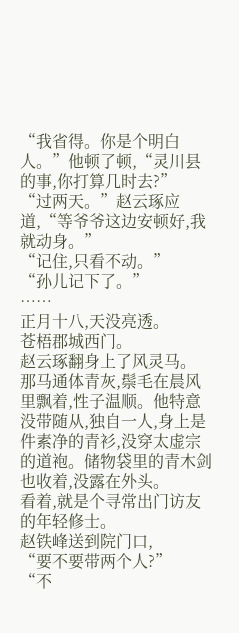“我省得。你是个明白人。”他顿了顿,“灵川县的事,你打算几时去?”
“过两天。”赵云琢应道,“等爷爷这边安顿好,我就动身。”
“记住,只看不动。”
“孙儿记下了。”
……
正月十八,天没亮透。
苍梧郡城西门。
赵云琢翻身上了风灵马。
那马通体青灰,鬃毛在晨风里飘着,性子温顺。他特意没带随从,独自一人,身上是件素净的青衫,没穿太虚宗的道袍。储物袋里的青木剑也收着,没露在外头。
看着,就是个寻常出门访友的年轻修士。
赵铁峰送到院门口,
“要不要带两个人?”
“不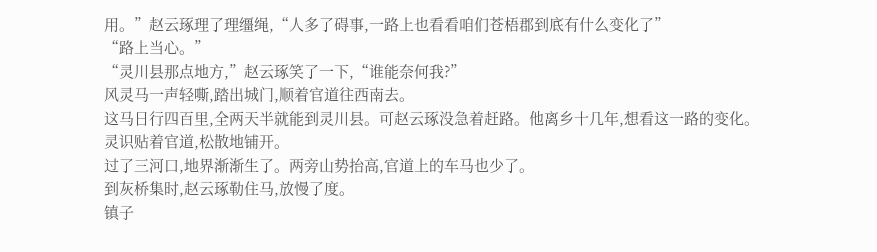用。”赵云琢理了理缰绳,“人多了碍事,一路上也看看咱们苍梧郡到底有什么变化了”
“路上当心。”
“灵川县那点地方,”赵云琢笑了一下,“谁能奈何我?”
风灵马一声轻嘶,踏出城门,顺着官道往西南去。
这马日行四百里,全两天半就能到灵川县。可赵云琢没急着赶路。他离乡十几年,想看这一路的变化。
灵识贴着官道,松散地铺开。
过了三河口,地界渐渐生了。两旁山势抬高,官道上的车马也少了。
到灰桥集时,赵云琢勒住马,放慢了度。
镇子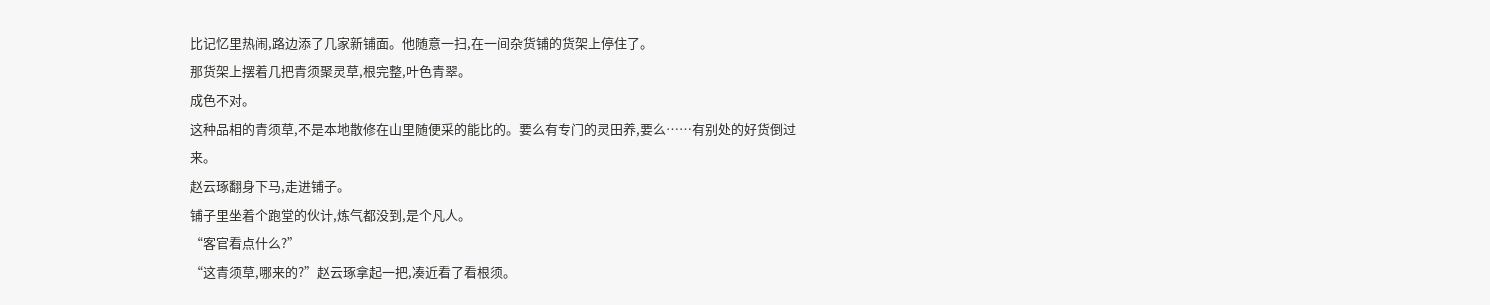比记忆里热闹,路边添了几家新铺面。他随意一扫,在一间杂货铺的货架上停住了。
那货架上摆着几把青须聚灵草,根完整,叶色青翠。
成色不对。
这种品相的青须草,不是本地散修在山里随便采的能比的。要么有专门的灵田养,要么……有别处的好货倒过来。
赵云琢翻身下马,走进铺子。
铺子里坐着个跑堂的伙计,炼气都没到,是个凡人。
“客官看点什么?”
“这青须草,哪来的?”赵云琢拿起一把,凑近看了看根须。